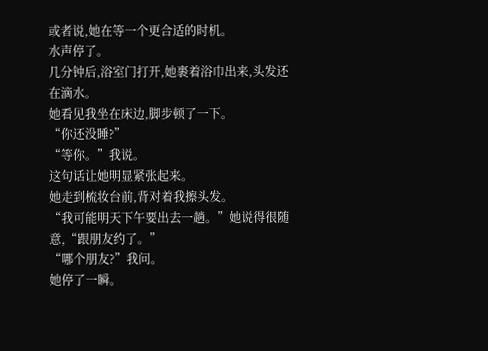或者说,她在等一个更合适的时机。
水声停了。
几分钟后,浴室门打开,她裹着浴巾出来,头发还在滴水。
她看见我坐在床边,脚步顿了一下。
“你还没睡?”
“等你。”我说。
这句话让她明显紧张起来。
她走到梳妆台前,背对着我擦头发。
“我可能明天下午要出去一趟。”她说得很随意,“跟朋友约了。”
“哪个朋友?”我问。
她停了一瞬。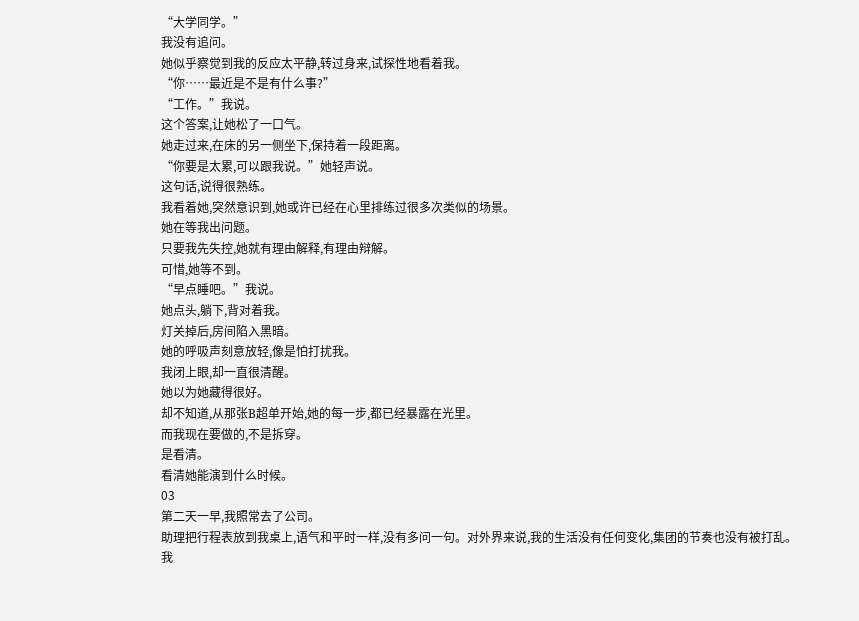“大学同学。”
我没有追问。
她似乎察觉到我的反应太平静,转过身来,试探性地看着我。
“你……最近是不是有什么事?”
“工作。”我说。
这个答案,让她松了一口气。
她走过来,在床的另一侧坐下,保持着一段距离。
“你要是太累,可以跟我说。”她轻声说。
这句话,说得很熟练。
我看着她,突然意识到,她或许已经在心里排练过很多次类似的场景。
她在等我出问题。
只要我先失控,她就有理由解释,有理由辩解。
可惜,她等不到。
“早点睡吧。”我说。
她点头,躺下,背对着我。
灯关掉后,房间陷入黑暗。
她的呼吸声刻意放轻,像是怕打扰我。
我闭上眼,却一直很清醒。
她以为她藏得很好。
却不知道,从那张B超单开始,她的每一步,都已经暴露在光里。
而我现在要做的,不是拆穿。
是看清。
看清她能演到什么时候。
03
第二天一早,我照常去了公司。
助理把行程表放到我桌上,语气和平时一样,没有多问一句。对外界来说,我的生活没有任何变化,集团的节奏也没有被打乱。
我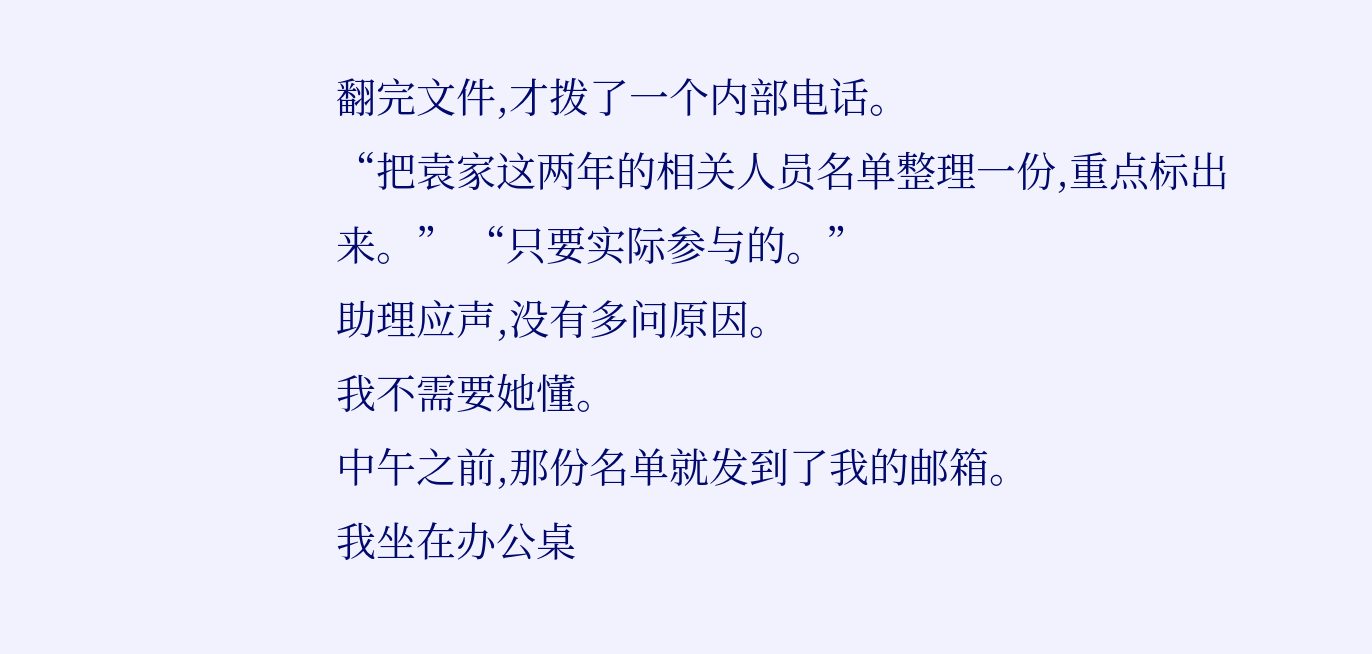翻完文件,才拨了一个内部电话。
“把袁家这两年的相关人员名单整理一份,重点标出来。” “只要实际参与的。”
助理应声,没有多问原因。
我不需要她懂。
中午之前,那份名单就发到了我的邮箱。
我坐在办公桌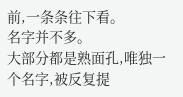前,一条条往下看。
名字并不多。
大部分都是熟面孔,唯独一个名字,被反复提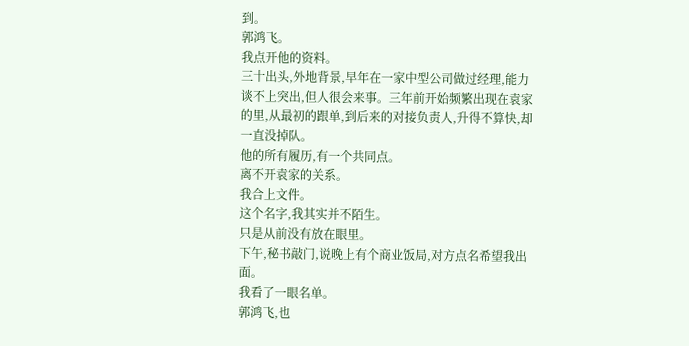到。
郭鸿飞。
我点开他的资料。
三十出头,外地背景,早年在一家中型公司做过经理,能力谈不上突出,但人很会来事。三年前开始频繁出现在袁家的里,从最初的跟单,到后来的对接负责人,升得不算快,却一直没掉队。
他的所有履历,有一个共同点。
离不开袁家的关系。
我合上文件。
这个名字,我其实并不陌生。
只是从前没有放在眼里。
下午,秘书敲门,说晚上有个商业饭局,对方点名希望我出面。
我看了一眼名单。
郭鸿飞,也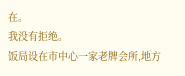在。
我没有拒绝。
饭局设在市中心一家老牌会所,地方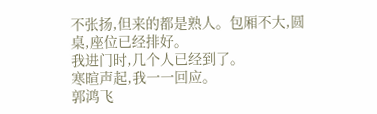不张扬,但来的都是熟人。包厢不大,圆桌,座位已经排好。
我进门时,几个人已经到了。
寒暄声起,我一一回应。
郭鸿飞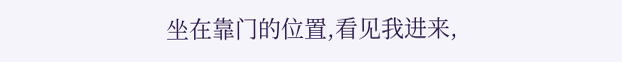坐在靠门的位置,看见我进来,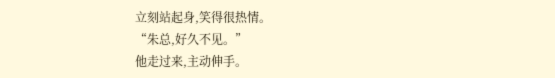立刻站起身,笑得很热情。
“朱总,好久不见。”
他走过来,主动伸手。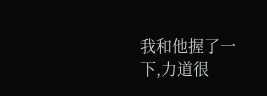我和他握了一下,力道很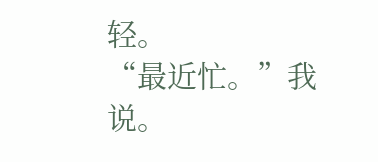轻。
“最近忙。”我说。